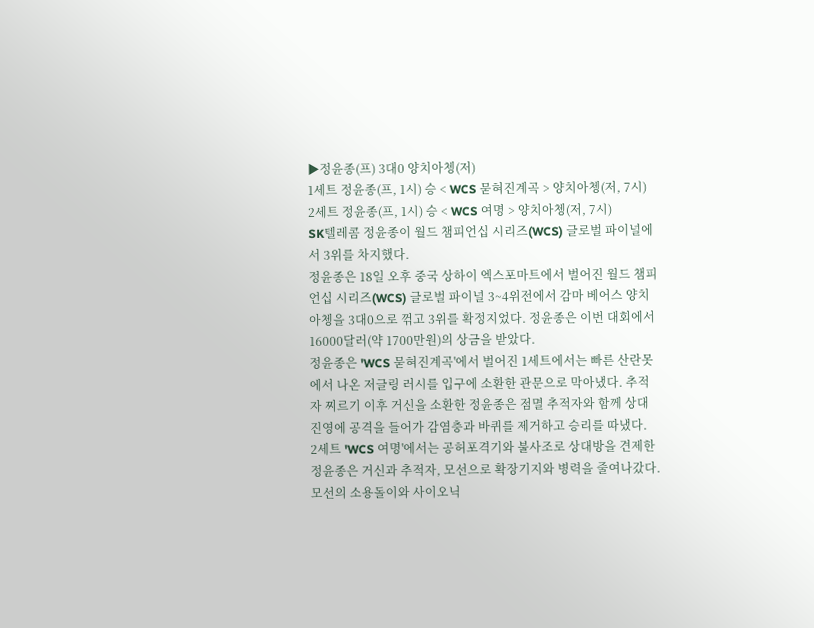▶정윤종(프) 3대0 양치아쳉(저)
1세트 정윤종(프, 1시) 승 < WCS 묻혀진계곡 > 양치아쳉(저, 7시)
2세트 정윤종(프, 1시) 승 < WCS 여명 > 양치아쳉(저, 7시)
SK텔레콤 정윤종이 월드 챔피언십 시리즈(WCS) 글로벌 파이널에서 3위를 차지했다.
정윤종은 18일 오후 중국 상하이 엑스포마트에서 벌어진 월드 챔피언십 시리즈(WCS) 글로벌 파이널 3~4위전에서 감마 베어스 양치아쳉을 3대0으로 꺾고 3위를 확정지었다. 정윤종은 이번 대회에서 16000달러(약 1700만원)의 상금을 받았다.
정윤종은 'WCS 묻혀진계곡'에서 벌어진 1세트에서는 빠른 산란못에서 나온 저글링 러시를 입구에 소환한 관문으로 막아냈다. 추적자 찌르기 이후 거신을 소환한 정윤종은 점멸 추적자와 함께 상대 진영에 공격을 들어가 감염충과 바퀴를 제거하고 승리를 따냈다.
2세트 'WCS 여명'에서는 공허포격기와 불사조로 상대방을 견제한 정윤종은 거신과 추적자, 모선으로 확장기지와 병력을 줄여나갔다. 모선의 소용돌이와 사이오닉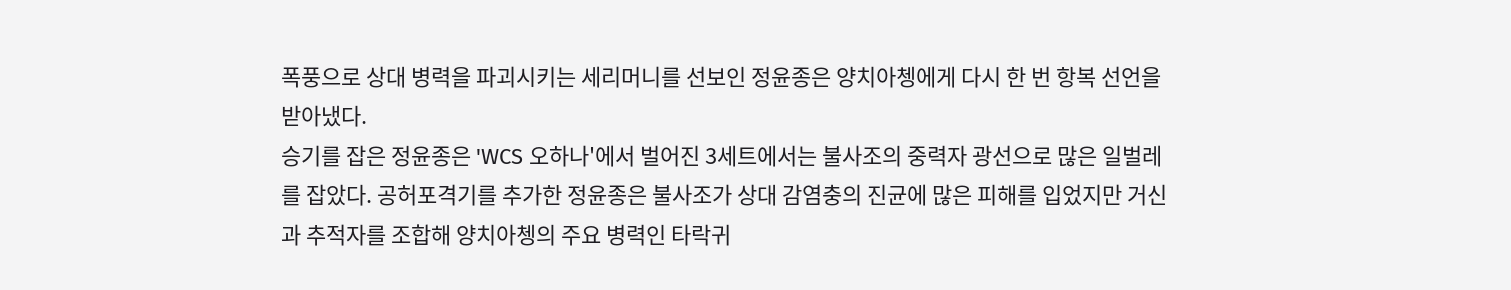폭풍으로 상대 병력을 파괴시키는 세리머니를 선보인 정윤종은 양치아쳉에게 다시 한 번 항복 선언을 받아냈다.
승기를 잡은 정윤종은 'WCS 오하나'에서 벌어진 3세트에서는 불사조의 중력자 광선으로 많은 일벌레를 잡았다. 공허포격기를 추가한 정윤종은 불사조가 상대 감염충의 진균에 많은 피해를 입었지만 거신과 추적자를 조합해 양치아쳉의 주요 병력인 타락귀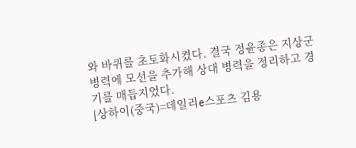와 바퀴를 초토화시켰다. 결국 정윤종은 지상군 병력에 모선을 추가해 상대 병력을 정리하고 경기를 매듭지었다.
[상하이(중국)=데일리e스포츠 김용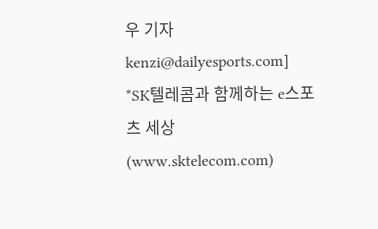우 기자 kenzi@dailyesports.com]
*SK텔레콤과 함께하는 e스포츠 세상(www.sktelecom.com)